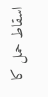اسقاط حمل کا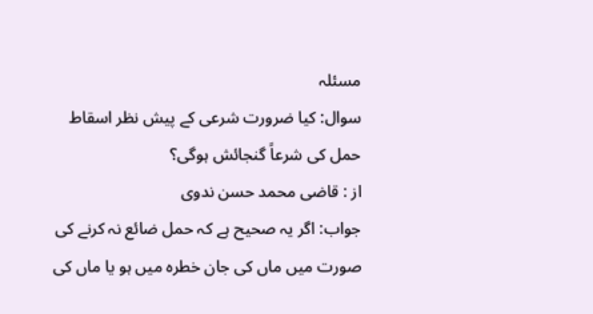مسئلہ
سوال: کیا ضرورت شرعی کے پیش نظر اسقاط حمل کی شرعاً گنجائش ہوگی؟
از : قاضی محمد حسن ندوی
جواب: اگر یہ صحیح ہے کہ حمل ضائع نہ کرنے کی صورت میں ماں کی جان خطرہ میں ہو یا ماں کی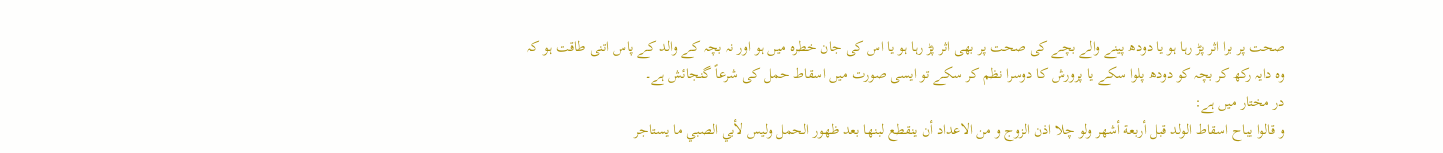صحت پر برا اثر پڑ رہا ہو یا دودھ پینے والے بچے کی صحت پر بھی اثر پڑ رہا ہو یا اس کی جان خطرہ میں ہو اور نہ بچہ کے والد کے پاس اتنی طاقت ہو کہ وہ دایہ رکھ کر بچہ کو دودھ پلوا سکے یا پرورش کا دوسرا نظم کر سکے تو ایسی صورت میں اسقاط حمل کی شرعاً گنجائش ہے۔
در مختار میں ہے:
و قالوا يباح اسقاط الولد قبل أربعة أشهر ولو چلا اذن الزوج و من الاعداد أن ينقطع لبنها بعد ظهور الحمل وليس لأبي الصبي ما يستاجر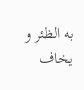به الظئر و يخاف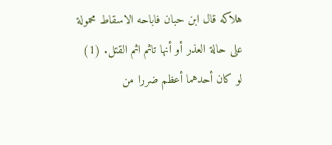هلاكه قال ابن حبان فاباحه الاسقاط محمولة على حالة العذر أو أنها تاثم اثم القتل. (1)
لو كان أحدهما أعظم ضررا من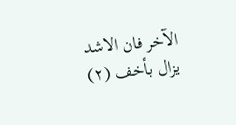الآخر فان الاشد يزال بأخف (۲)